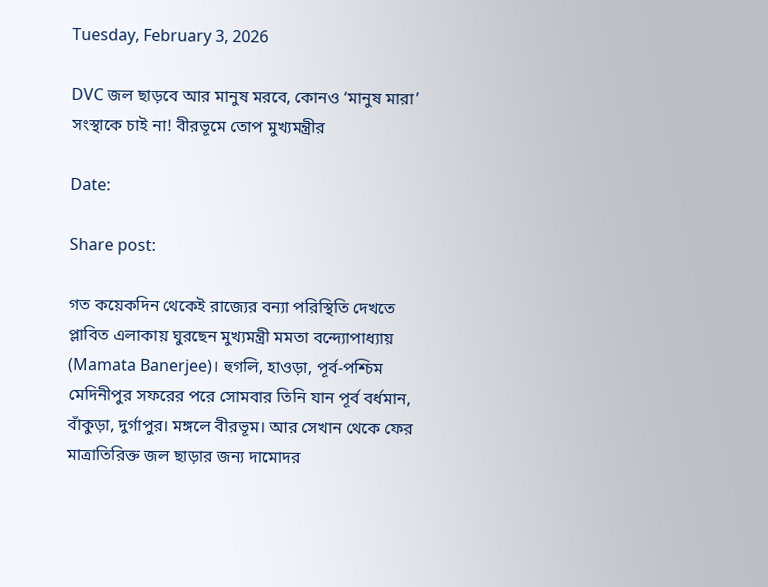Tuesday, February 3, 2026

DVC জল ছাড়বে আর মানুষ মরবে, কোনও ‘মানুষ মারা’ সংস্থাকে চাই না! বীরভূমে তোপ মুখ্যমন্ত্রীর

Date:

Share post:

গত কয়েকদিন থেকেই রাজ্যের বন্যা পরিস্থিতি দেখতে প্লাবিত এলাকায় ঘুরছেন মুখ্যমন্ত্রী মমতা বন্দ্যোপাধ্যায় (Mamata Banerjee)। হুগলি, হাওড়া, পূর্ব-পশ্চিম মেদিনীপুর সফরের পরে সোমবার তিনি যান পূর্ব বর্ধমান, বাঁকুড়া, দুর্গাপুর। মঙ্গলে বীরভূম। আর সেখান থেকে ফের মাত্রাতিরিক্ত জল ছাড়ার জন্য দামোদর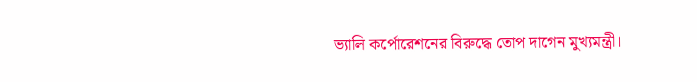ভ্যালি কর্পোরেশনের বিরুদ্ধে তোপ দাগেন মুখ্যমন্ত্রী।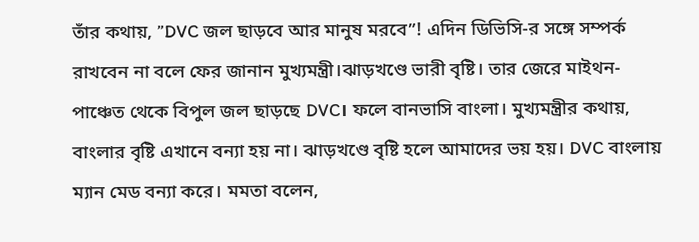তাঁর কথায়, ”DVC জল ছাড়বে আর মানুষ মরবে”! এদিন ডিভিসি-র সঙ্গে সম্পর্ক রাখবেন না বলে ফের জানান মুখ্যমন্ত্রী।ঝাড়খণ্ডে ভারী বৃষ্টি। তার জেরে মাইথন-পাঞ্চেত থেকে বিপুল জল ছাড়ছে DVC। ফলে বানভাসি বাংলা। মুখ্যমন্ত্রীর কথায়, বাংলার বৃষ্টি এখানে বন্যা হয় না। ঝাড়খণ্ডে বৃষ্টি হলে আমাদের ভয় হয়। DVC বাংলায় ম্যান মেড বন্যা করে। মমতা বলেন,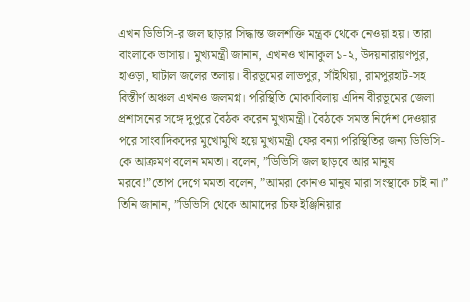এখন ডিভিসি-র জল ছাড়ার সিদ্ধান্ত জলশক্তি মন্ত্রক থেকে নেওয়া হয়। তারা বাংলাকে ভাসায়। মুখ্যমন্ত্রী জানান, এখনও খানাকুল ১-২, উদয়নারায়ণপুর, হাওড়া, ঘাটাল জলের তলায়। বীরভূমের লাভপুর, সাঁইথিয়া, রামপুরহাট-সহ বিস্তীর্ণ অঞ্চল এখনও জলমগ্ন। পরিস্থিতি মোকাবিলায় এদিন বীরভূমের জেলা প্রশাসনের সঙ্গে দুপুরে বৈঠক করেন মুখ্যমন্ত্রী। বৈঠকে সমস্ত নির্দেশ দেওয়ার পরে সাংবাদিকদের মুখোমুখি হয়ে মুখ্যমন্ত্রী ফের বন্যা পরিস্থিতির জন্য ডিভিসি-কে আক্রমণ বলেন মমতা। বলেন, ”ডিভিসি জল ছাড়বে আর মানুষ মরবে!”তোপ দেগে মমতা বলেন, ”আমরা কোনও মানুষ মারা সংস্থাকে চাই না।” তিনি জানান, ”ডিভিসি থেকে আমাদের চিফ ইঞ্জিনিয়ার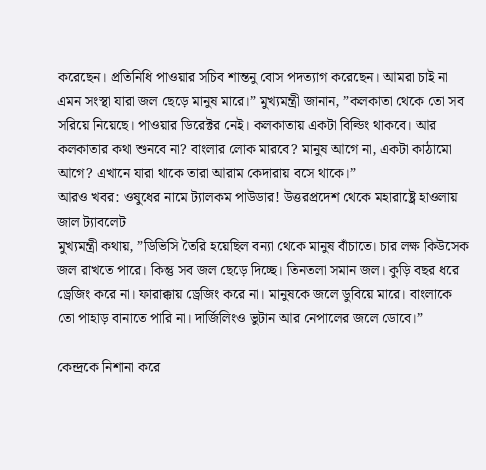করেছেন। প্রতিনিধি পাওয়ার সচিব শান্তনু বোস পদত্যাগ করেছেন। আমরা চাই না এমন সংস্থা যারা জল ছেড়ে মানুষ মারে।” মুখ্যমন্ত্রী জানান, ”কলকাতা থেকে তো সব সরিয়ে নিয়েছে। পাওয়ার ডিরেক্টর নেই। কলকাতায় একটা বিল্ডিং থাকবে। আর কলকাতার কথা শুনবে না? বাংলার লোক মারবে? মানুষ আগে না, একটা কাঠামো আগে? এখানে যারা থাকে তারা আরাম কেদারায় বসে থাকে।”
আরও খবর: ওষুধের নামে ট্যালকম পাউডার! উত্তরপ্রদেশ থেকে মহারাষ্ট্রে হাওলায় জাল ট্যাবলেট
মুখ্যমন্ত্রী কথায়, ”ডিভিসি তৈরি হয়েছিল বন্যা থেকে মানুষ বাঁচাতে। চার লক্ষ কিউসেক জল রাখতে পারে। কিন্তু সব জল ছেড়ে দিচ্ছে। তিনতলা সমান জল। কুড়ি বছর ধরে ড্রেজিং করে না। ফারাক্কায় ড্রেজিং করে না। মানুষকে জলে ডুবিয়ে মারে। বাংলাকে তো পাহাড় বানাতে পারি না। দার্জিলিংও ভুটান আর নেপালের জলে ডোবে।”

কেন্দ্রকে নিশানা করে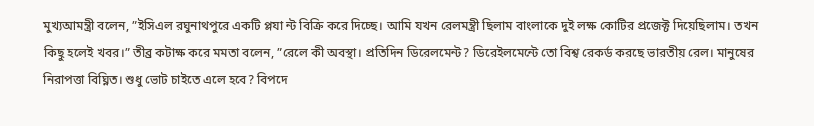মুখ্যআমন্ত্রী বলেন, ”ইসিএল রঘুনাথপুরে একটি প্লযা ন্ট বিক্রি করে দিচ্ছে। আমি যখন রেলমন্ত্রী ছিলাম বাংলাকে দুই লক্ষ কোটির প্রজেক্ট দিয়েছিলাম। তখন কিছু হলেই খবর।” তীব্র কটাক্ষ করে মমতা বলেন, ”রেলে কী অবস্থা। প্রতিদিন ডিরেলমেন্ট? ডিরেইলমেন্টে তো বিশ্ব রেকর্ড করছে ভারতীয় রেল। মানুষের নিরাপত্তা বিঘ্নিত। শুধু ভোট চাইতে এলে হবে? বিপদে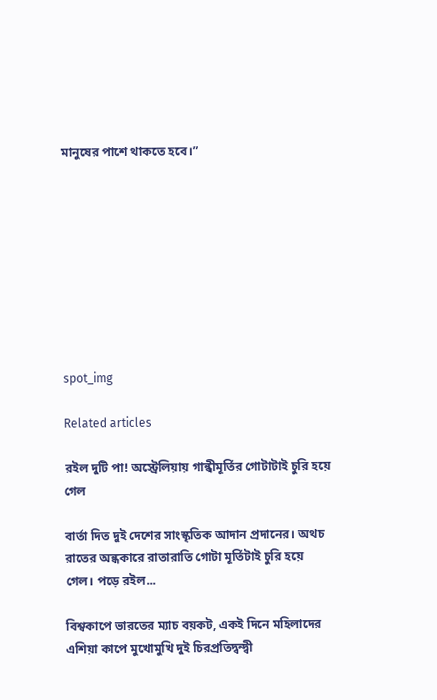মানুষের পাশে থাকতে হবে।”









spot_img

Related articles

রইল দুটি পা! অস্ট্রেলিয়ায় গান্ধীমূর্তির গোটাটাই চুরি হয়ে গেল

বার্তা দিত দুই দেশের সাংস্কৃতিক আদান প্রদানের। অথচ রাতের অন্ধকারে রাতারাতি গোটা মূর্তিটাই চুরি হয়ে গেল। পড়ে রইল...

বিশ্বকাপে ভারতের ম্যাচ বয়কট, একই দিনে মহিলাদের এশিয়া কাপে মুখোমুখি দুই চিরপ্রতিদ্বন্দ্বী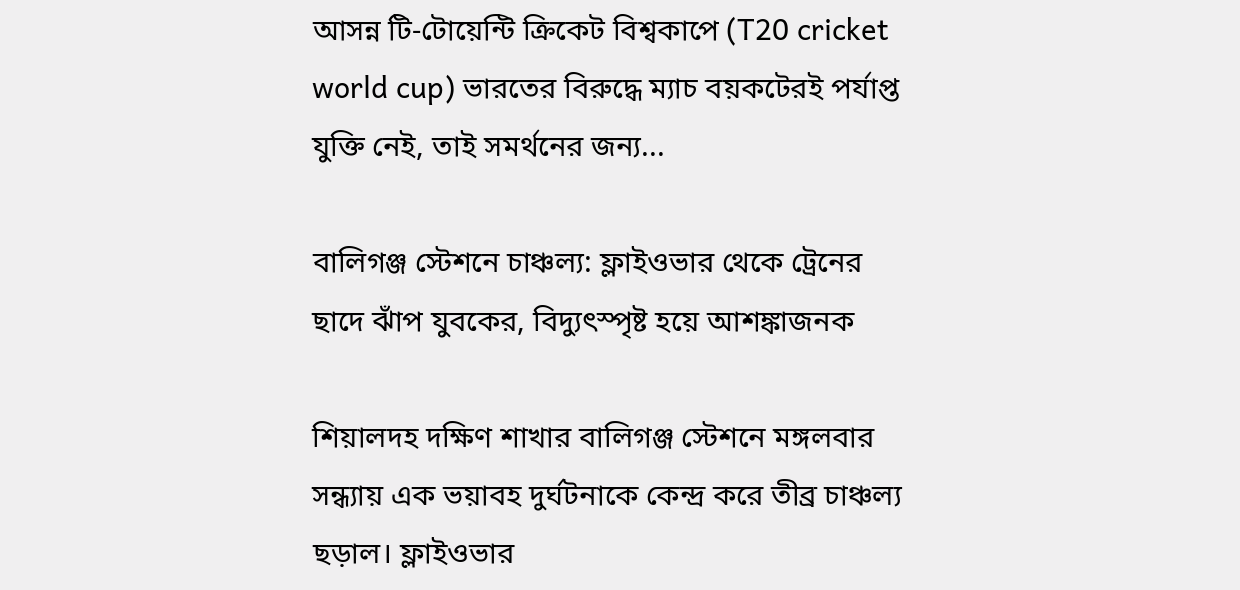আসন্ন টি-টোয়েন্টি ক্রিকেট বিশ্বকাপে (T20 cricket world cup) ভারতের বিরুদ্ধে ম্যাচ বয়কটেরই পর্যাপ্ত যুক্তি নেই, তাই সমর্থনের জন্য...

বালিগঞ্জ স্টেশনে চাঞ্চল্য: ফ্লাইওভার থেকে ট্রেনের ছাদে ঝাঁপ যুবকের, বিদ্যুৎস্পৃষ্ট হয়ে আশঙ্কাজনক

শিয়ালদহ দক্ষিণ শাখার বালিগঞ্জ স্টেশনে মঙ্গলবার সন্ধ্যায় এক ভয়াবহ দুর্ঘটনাকে কেন্দ্র করে তীব্র চাঞ্চল্য ছড়াল। ফ্লাইওভার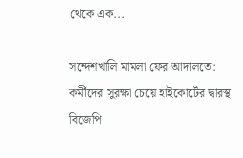থেকে এক...

সন্দেশখালি মামলা ফের আদালতে: কর্মীদের সুরক্ষা চেয়ে হাইকোর্টের দ্বারস্থ বিজেপি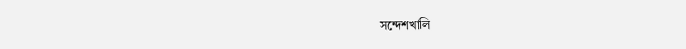সন্দেশখালি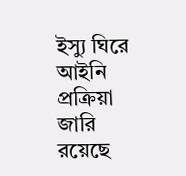ইস্যু ঘিরে আইনি প্রক্রিয়া জারি রয়েছে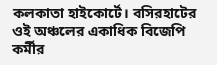কলকাতা হাইকোর্টে। বসিরহাটের ওই অঞ্চলের একাধিক বিজেপি কর্মীর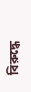বিরুদ্ধে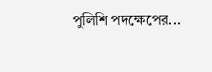পুলিশি পদক্ষেপের...